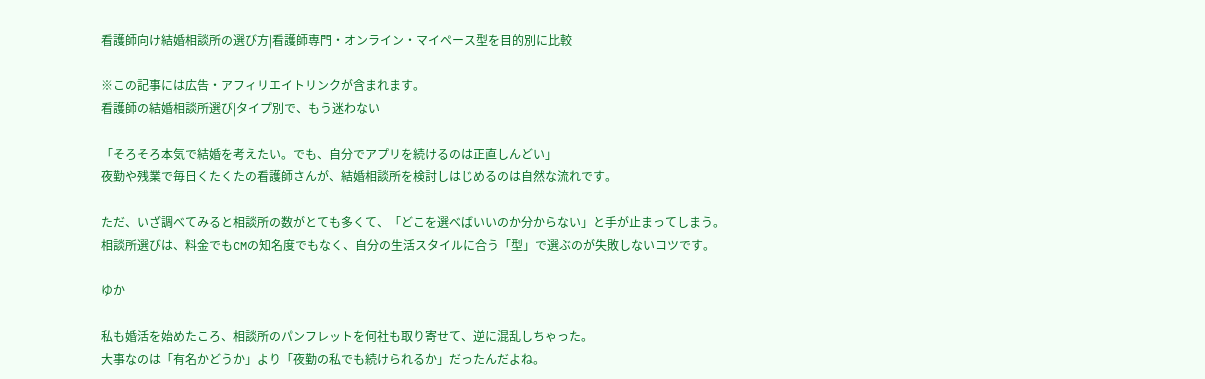看護師向け結婚相談所の選び方|看護師専門・オンライン・マイペース型を目的別に比較

※この記事には広告・アフィリエイトリンクが含まれます。
看護師の結婚相談所選び|タイプ別で、もう迷わない

「そろそろ本気で結婚を考えたい。でも、自分でアプリを続けるのは正直しんどい」
夜勤や残業で毎日くたくたの看護師さんが、結婚相談所を検討しはじめるのは自然な流れです。

ただ、いざ調べてみると相談所の数がとても多くて、「どこを選べばいいのか分からない」と手が止まってしまう。
相談所選びは、料金でもCMの知名度でもなく、自分の生活スタイルに合う「型」で選ぶのが失敗しないコツです。

ゆか

私も婚活を始めたころ、相談所のパンフレットを何社も取り寄せて、逆に混乱しちゃった。
大事なのは「有名かどうか」より「夜勤の私でも続けられるか」だったんだよね。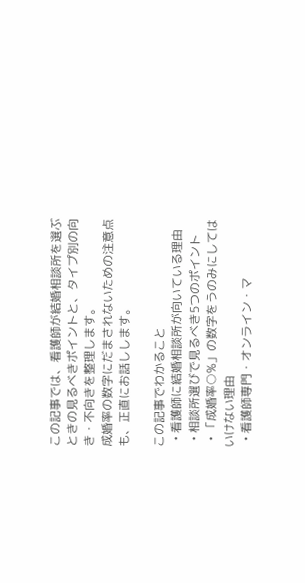この記事では、看護師が結婚相談所を選ぶときの見るべきポイントと、タイプ別の向き・不向きを整理します。
成婚率の数字にだまされないための注意点も、正直にお話しします。

この記事でわかること
  • 看護師に結婚相談所が向いている理由
  • 相談所選びで見るべき5つのポイント
  • 「成婚率○%」の数字をうのみにしてはいけない理由
  • 看護師専門・オンライン・マ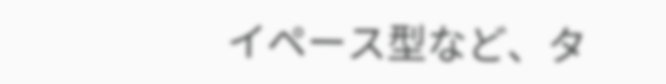イペース型など、タ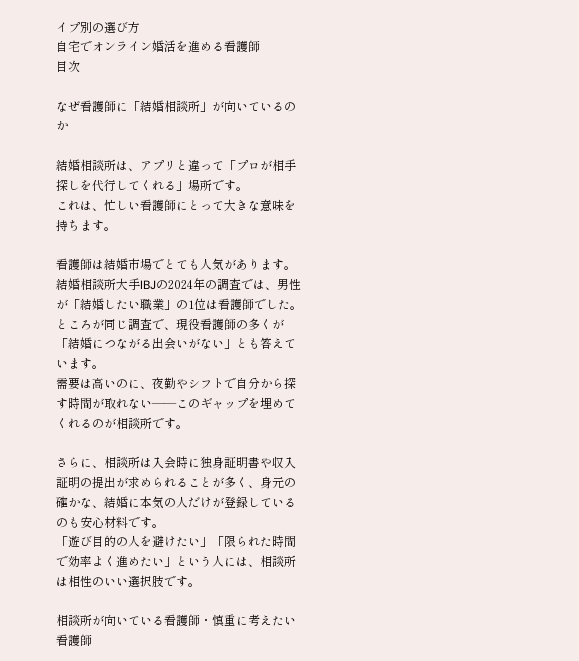イプ別の選び方
自宅でオンライン婚活を進める看護師
目次

なぜ看護師に「結婚相談所」が向いているのか

結婚相談所は、アプリと違って「プロが相手探しを代行してくれる」場所です。
これは、忙しい看護師にとって大きな意味を持ちます。

看護師は結婚市場でとても人気があります。
結婚相談所大手IBJの2024年の調査では、男性が「結婚したい職業」の1位は看護師でした。
ところが同じ調査で、現役看護師の多くが「結婚につながる出会いがない」とも答えています。
需要は高いのに、夜勤やシフトで自分から探す時間が取れない——このギャップを埋めてくれるのが相談所です。

さらに、相談所は入会時に独身証明書や収入証明の提出が求められることが多く、身元の確かな、結婚に本気の人だけが登録しているのも安心材料です。
「遊び目的の人を避けたい」「限られた時間で効率よく進めたい」という人には、相談所は相性のいい選択肢です。

相談所が向いている看護師・慎重に考えたい看護師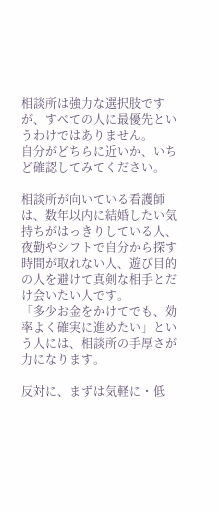相談所は強力な選択肢ですが、すべての人に最優先というわけではありません。
自分がどちらに近いか、いちど確認してみてください。

相談所が向いている看護師は、数年以内に結婚したい気持ちがはっきりしている人、夜勤やシフトで自分から探す時間が取れない人、遊び目的の人を避けて真剣な相手とだけ会いたい人です。
「多少お金をかけてでも、効率よく確実に進めたい」という人には、相談所の手厚さが力になります。

反対に、まずは気軽に・低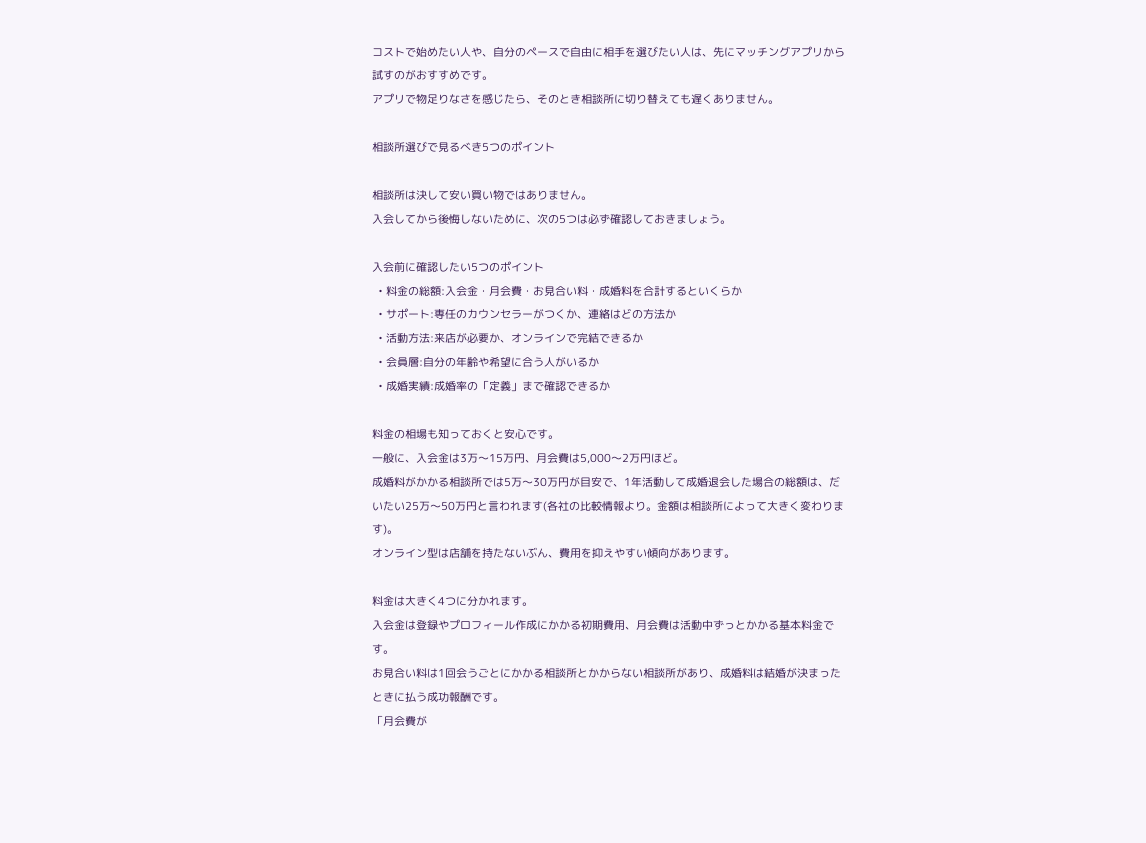コストで始めたい人や、自分のペースで自由に相手を選びたい人は、先にマッチングアプリから試すのがおすすめです。
アプリで物足りなさを感じたら、そのとき相談所に切り替えても遅くありません。

相談所選びで見るべき5つのポイント

相談所は決して安い買い物ではありません。
入会してから後悔しないために、次の5つは必ず確認しておきましょう。

入会前に確認したい5つのポイント
  • 料金の総額:入会金・月会費・お見合い料・成婚料を合計するといくらか
  • サポート:専任のカウンセラーがつくか、連絡はどの方法か
  • 活動方法:来店が必要か、オンラインで完結できるか
  • 会員層:自分の年齢や希望に合う人がいるか
  • 成婚実績:成婚率の「定義」まで確認できるか

料金の相場も知っておくと安心です。
一般に、入会金は3万〜15万円、月会費は5,000〜2万円ほど。
成婚料がかかる相談所では5万〜30万円が目安で、1年活動して成婚退会した場合の総額は、だいたい25万〜50万円と言われます(各社の比較情報より。金額は相談所によって大きく変わります)。
オンライン型は店舗を持たないぶん、費用を抑えやすい傾向があります。

料金は大きく4つに分かれます。
入会金は登録やプロフィール作成にかかる初期費用、月会費は活動中ずっとかかる基本料金です。
お見合い料は1回会うごとにかかる相談所とかからない相談所があり、成婚料は結婚が決まったときに払う成功報酬です。
「月会費が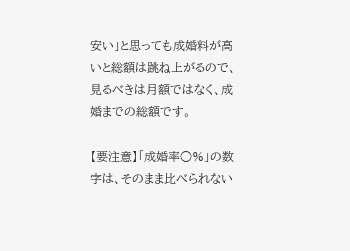安い」と思っても成婚料が高いと総額は跳ね上がるので、見るべきは月額ではなく、成婚までの総額です。

【要注意】「成婚率○%」の数字は、そのまま比べられない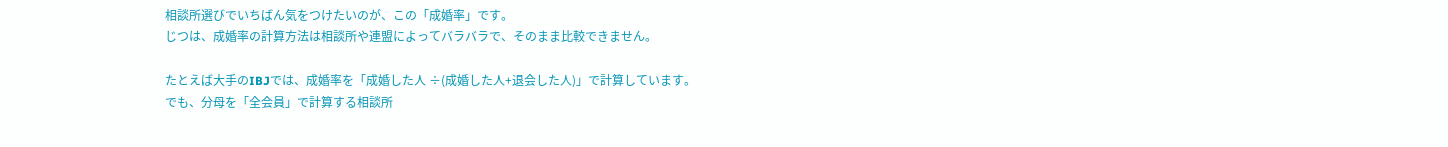相談所選びでいちばん気をつけたいのが、この「成婚率」です。
じつは、成婚率の計算方法は相談所や連盟によってバラバラで、そのまま比較できません。

たとえば大手のIBJでは、成婚率を「成婚した人 ÷(成婚した人+退会した人)」で計算しています。
でも、分母を「全会員」で計算する相談所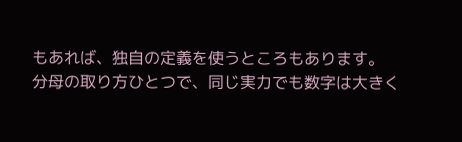もあれば、独自の定義を使うところもあります。
分母の取り方ひとつで、同じ実力でも数字は大きく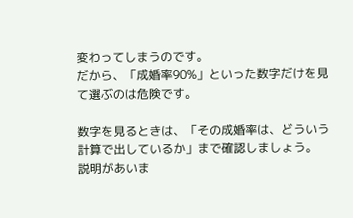変わってしまうのです。
だから、「成婚率90%」といった数字だけを見て選ぶのは危険です。

数字を見るときは、「その成婚率は、どういう計算で出しているか」まで確認しましょう。
説明があいま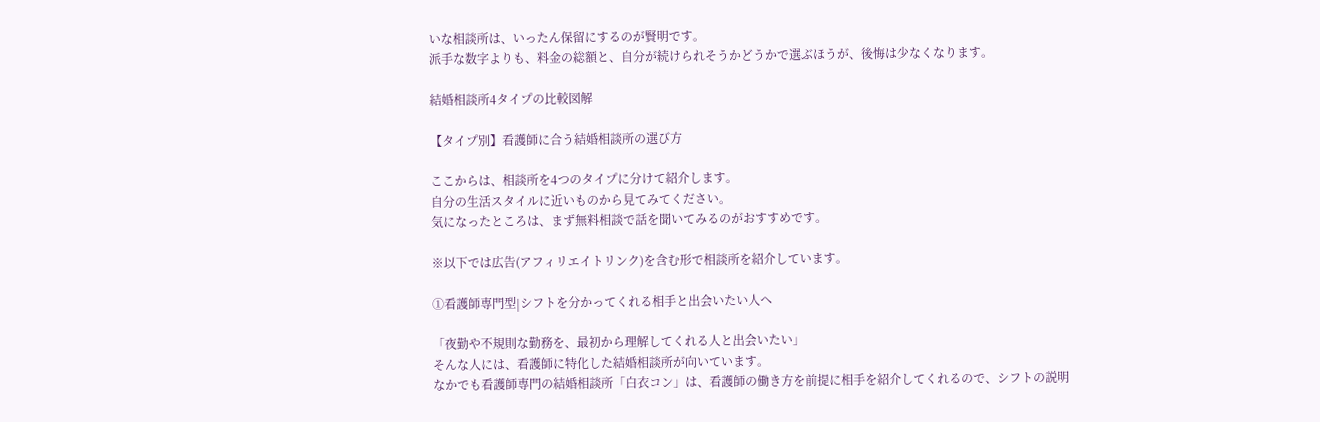いな相談所は、いったん保留にするのが賢明です。
派手な数字よりも、料金の総額と、自分が続けられそうかどうかで選ぶほうが、後悔は少なくなります。

結婚相談所4タイプの比較図解

【タイプ別】看護師に合う結婚相談所の選び方

ここからは、相談所を4つのタイプに分けて紹介します。
自分の生活スタイルに近いものから見てみてください。
気になったところは、まず無料相談で話を聞いてみるのがおすすめです。

※以下では広告(アフィリエイトリンク)を含む形で相談所を紹介しています。

①看護師専門型|シフトを分かってくれる相手と出会いたい人へ

「夜勤や不規則な勤務を、最初から理解してくれる人と出会いたい」
そんな人には、看護師に特化した結婚相談所が向いています。
なかでも看護師専門の結婚相談所「白衣コン」は、看護師の働き方を前提に相手を紹介してくれるので、シフトの説明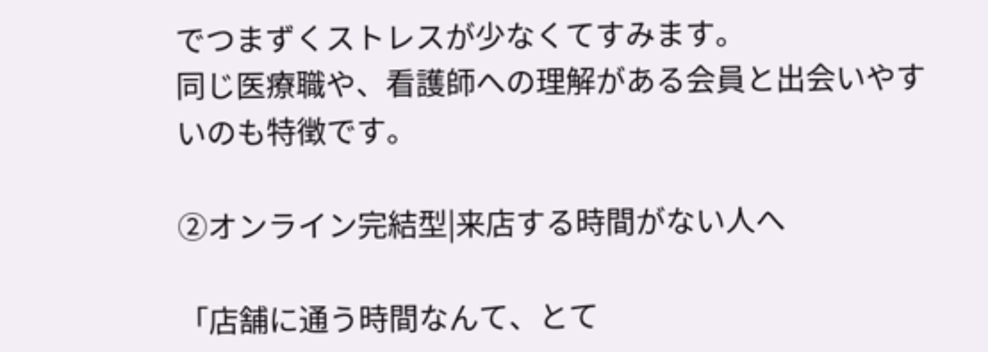でつまずくストレスが少なくてすみます。
同じ医療職や、看護師への理解がある会員と出会いやすいのも特徴です。

②オンライン完結型|来店する時間がない人へ

「店舗に通う時間なんて、とて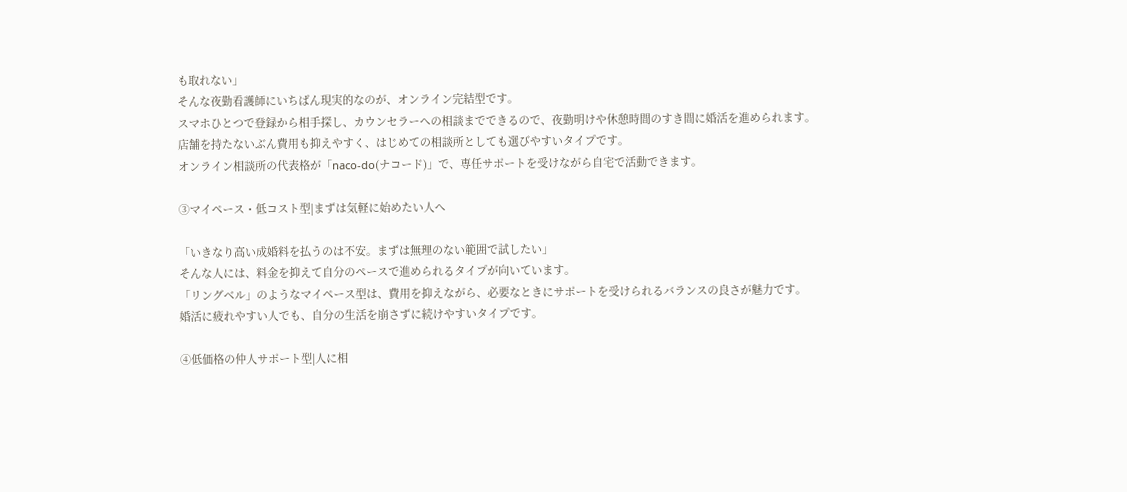も取れない」
そんな夜勤看護師にいちばん現実的なのが、オンライン完結型です。
スマホひとつで登録から相手探し、カウンセラーへの相談までできるので、夜勤明けや休憩時間のすき間に婚活を進められます。
店舗を持たないぶん費用も抑えやすく、はじめての相談所としても選びやすいタイプです。
オンライン相談所の代表格が「naco-do(ナコード)」で、専任サポートを受けながら自宅で活動できます。

③マイペース・低コスト型|まずは気軽に始めたい人へ

「いきなり高い成婚料を払うのは不安。まずは無理のない範囲で試したい」
そんな人には、料金を抑えて自分のペースで進められるタイプが向いています。
「リングベル」のようなマイペース型は、費用を抑えながら、必要なときにサポートを受けられるバランスの良さが魅力です。
婚活に疲れやすい人でも、自分の生活を崩さずに続けやすいタイプです。

④低価格の仲人サポート型|人に相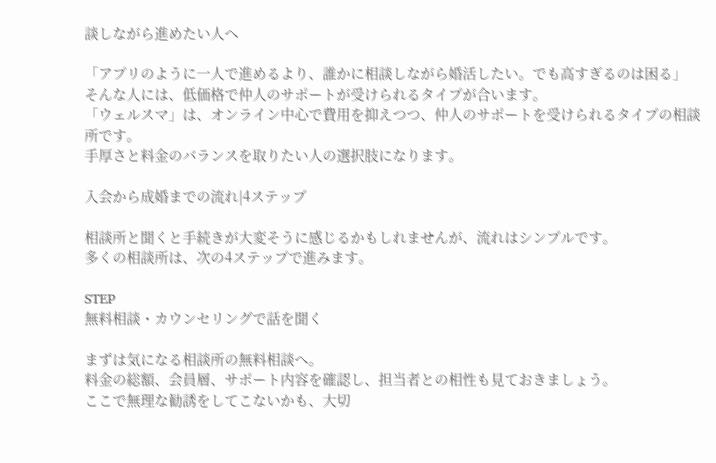談しながら進めたい人へ

「アプリのように一人で進めるより、誰かに相談しながら婚活したい。でも高すぎるのは困る」
そんな人には、低価格で仲人のサポートが受けられるタイプが合います。
「ウェルスマ」は、オンライン中心で費用を抑えつつ、仲人のサポートを受けられるタイプの相談所です。
手厚さと料金のバランスを取りたい人の選択肢になります。

入会から成婚までの流れ|4ステップ

相談所と聞くと手続きが大変そうに感じるかもしれませんが、流れはシンプルです。
多くの相談所は、次の4ステップで進みます。

STEP
無料相談・カウンセリングで話を聞く

まずは気になる相談所の無料相談へ。
料金の総額、会員層、サポート内容を確認し、担当者との相性も見ておきましょう。
ここで無理な勧誘をしてこないかも、大切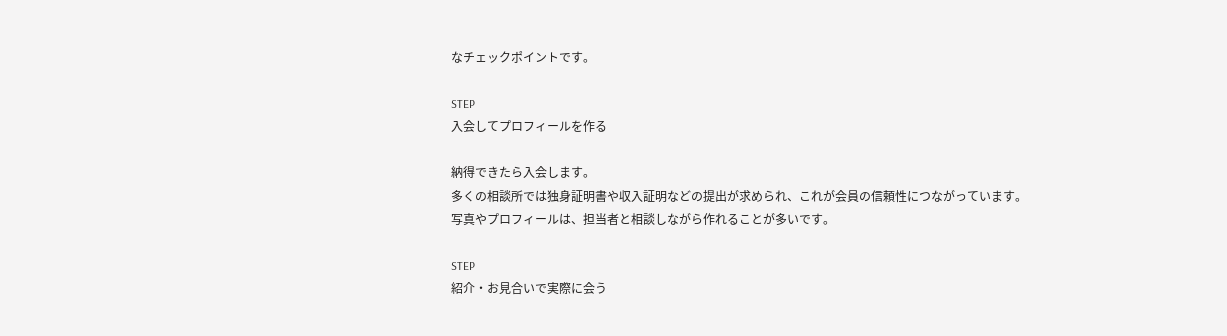なチェックポイントです。

STEP
入会してプロフィールを作る

納得できたら入会します。
多くの相談所では独身証明書や収入証明などの提出が求められ、これが会員の信頼性につながっています。
写真やプロフィールは、担当者と相談しながら作れることが多いです。

STEP
紹介・お見合いで実際に会う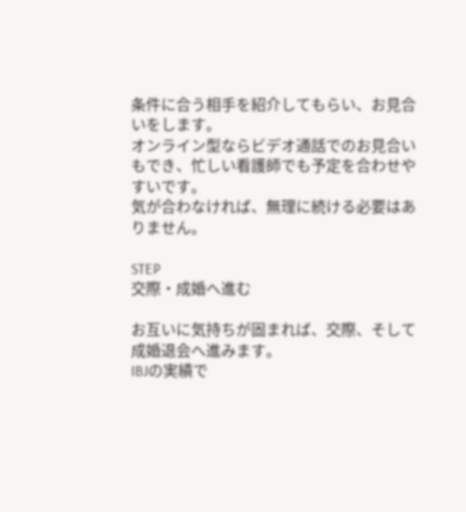条件に合う相手を紹介してもらい、お見合いをします。
オンライン型ならビデオ通話でのお見合いもでき、忙しい看護師でも予定を合わせやすいです。
気が合わなければ、無理に続ける必要はありません。

STEP
交際・成婚へ進む

お互いに気持ちが固まれば、交際、そして成婚退会へ進みます。
IBJの実績で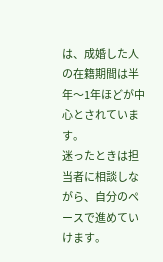は、成婚した人の在籍期間は半年〜1年ほどが中心とされています。
迷ったときは担当者に相談しながら、自分のペースで進めていけます。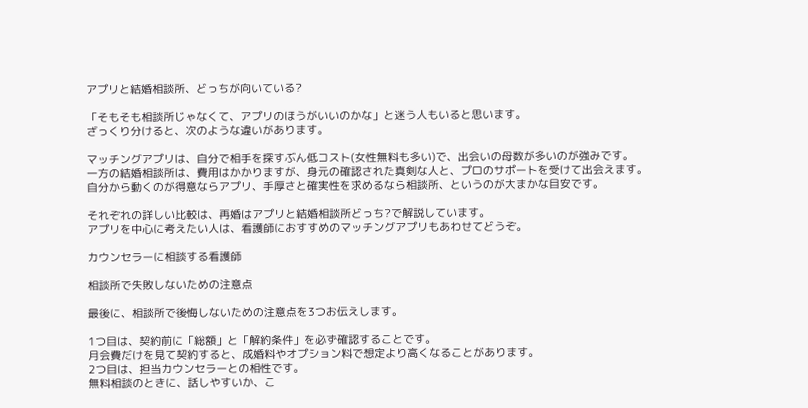アプリと結婚相談所、どっちが向いている?

「そもそも相談所じゃなくて、アプリのほうがいいのかな」と迷う人もいると思います。
ざっくり分けると、次のような違いがあります。

マッチングアプリは、自分で相手を探すぶん低コスト(女性無料も多い)で、出会いの母数が多いのが強みです。
一方の結婚相談所は、費用はかかりますが、身元の確認された真剣な人と、プロのサポートを受けて出会えます。
自分から動くのが得意ならアプリ、手厚さと確実性を求めるなら相談所、というのが大まかな目安です。

それぞれの詳しい比較は、再婚はアプリと結婚相談所どっち?で解説しています。
アプリを中心に考えたい人は、看護師におすすめのマッチングアプリもあわせてどうぞ。

カウンセラーに相談する看護師

相談所で失敗しないための注意点

最後に、相談所で後悔しないための注意点を3つお伝えします。

1つ目は、契約前に「総額」と「解約条件」を必ず確認することです。
月会費だけを見て契約すると、成婚料やオプション料で想定より高くなることがあります。
2つ目は、担当カウンセラーとの相性です。
無料相談のときに、話しやすいか、こ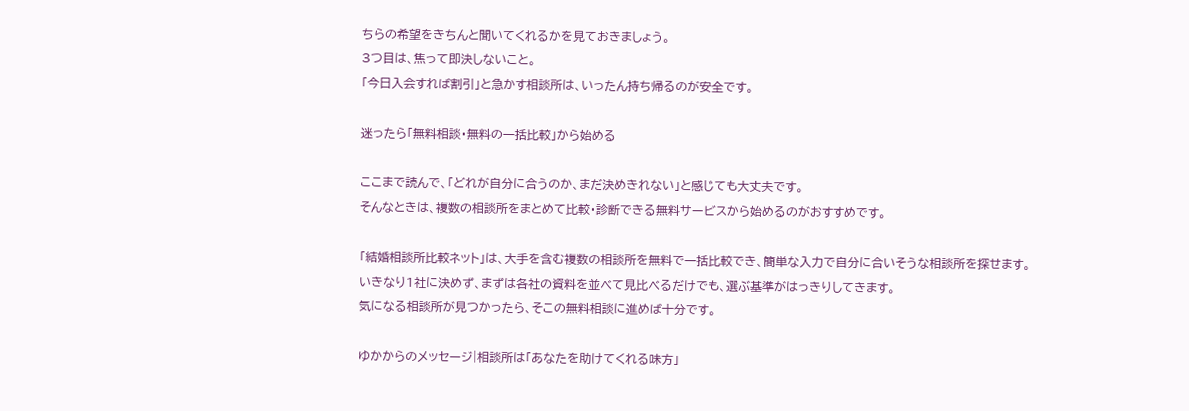ちらの希望をきちんと聞いてくれるかを見ておきましょう。
3つ目は、焦って即決しないこと。
「今日入会すれば割引」と急かす相談所は、いったん持ち帰るのが安全です。

迷ったら「無料相談・無料の一括比較」から始める

ここまで読んで、「どれが自分に合うのか、まだ決めきれない」と感じても大丈夫です。
そんなときは、複数の相談所をまとめて比較・診断できる無料サービスから始めるのがおすすめです。

「結婚相談所比較ネット」は、大手を含む複数の相談所を無料で一括比較でき、簡単な入力で自分に合いそうな相談所を探せます。
いきなり1社に決めず、まずは各社の資料を並べて見比べるだけでも、選ぶ基準がはっきりしてきます。
気になる相談所が見つかったら、そこの無料相談に進めば十分です。

ゆかからのメッセージ|相談所は「あなたを助けてくれる味方」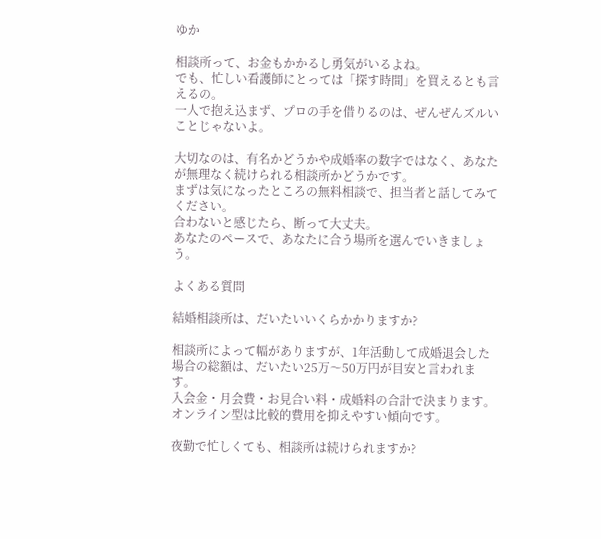ゆか

相談所って、お金もかかるし勇気がいるよね。
でも、忙しい看護師にとっては「探す時間」を買えるとも言えるの。
一人で抱え込まず、プロの手を借りるのは、ぜんぜんズルいことじゃないよ。

大切なのは、有名かどうかや成婚率の数字ではなく、あなたが無理なく続けられる相談所かどうかです。
まずは気になったところの無料相談で、担当者と話してみてください。
合わないと感じたら、断って大丈夫。
あなたのペースで、あなたに合う場所を選んでいきましょう。

よくある質問

結婚相談所は、だいたいいくらかかりますか?

相談所によって幅がありますが、1年活動して成婚退会した場合の総額は、だいたい25万〜50万円が目安と言われます。
入会金・月会費・お見合い料・成婚料の合計で決まります。
オンライン型は比較的費用を抑えやすい傾向です。

夜勤で忙しくても、相談所は続けられますか?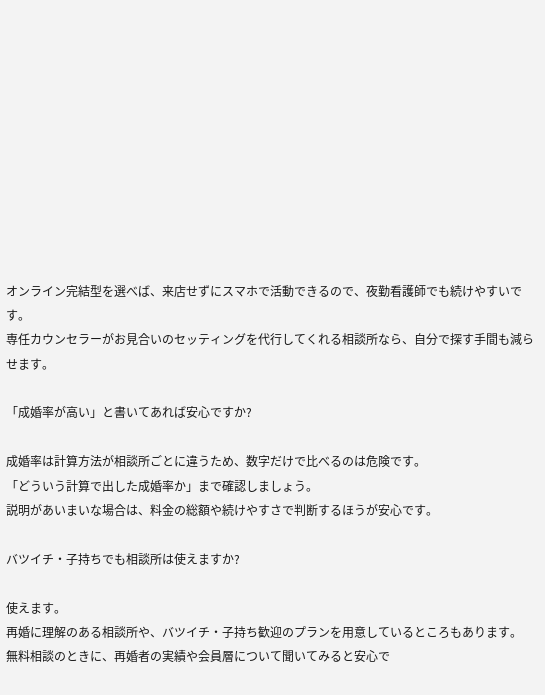オンライン完結型を選べば、来店せずにスマホで活動できるので、夜勤看護師でも続けやすいです。
専任カウンセラーがお見合いのセッティングを代行してくれる相談所なら、自分で探す手間も減らせます。

「成婚率が高い」と書いてあれば安心ですか?

成婚率は計算方法が相談所ごとに違うため、数字だけで比べるのは危険です。
「どういう計算で出した成婚率か」まで確認しましょう。
説明があいまいな場合は、料金の総額や続けやすさで判断するほうが安心です。

バツイチ・子持ちでも相談所は使えますか?

使えます。
再婚に理解のある相談所や、バツイチ・子持ち歓迎のプランを用意しているところもあります。
無料相談のときに、再婚者の実績や会員層について聞いてみると安心で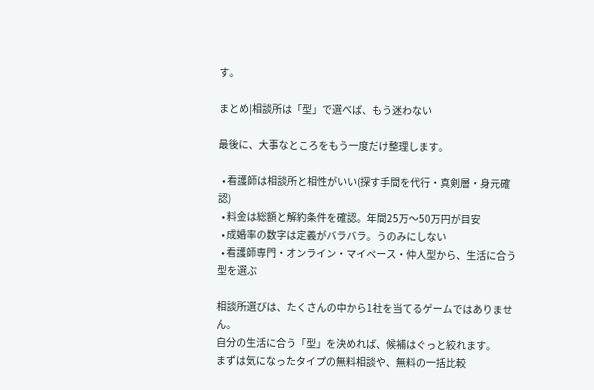す。

まとめ|相談所は「型」で選べば、もう迷わない

最後に、大事なところをもう一度だけ整理します。

  • 看護師は相談所と相性がいい(探す手間を代行・真剣層・身元確認)
  • 料金は総額と解約条件を確認。年間25万〜50万円が目安
  • 成婚率の数字は定義がバラバラ。うのみにしない
  • 看護師専門・オンライン・マイペース・仲人型から、生活に合う型を選ぶ

相談所選びは、たくさんの中から1社を当てるゲームではありません。
自分の生活に合う「型」を決めれば、候補はぐっと絞れます。
まずは気になったタイプの無料相談や、無料の一括比較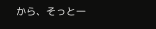から、そっと一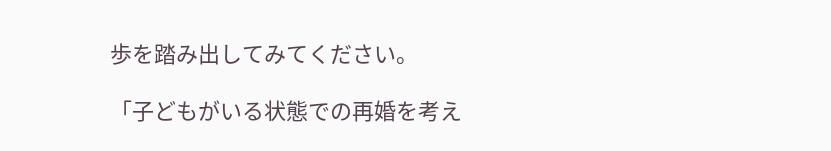歩を踏み出してみてください。

「子どもがいる状態での再婚を考え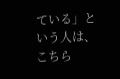ている」という人は、こちら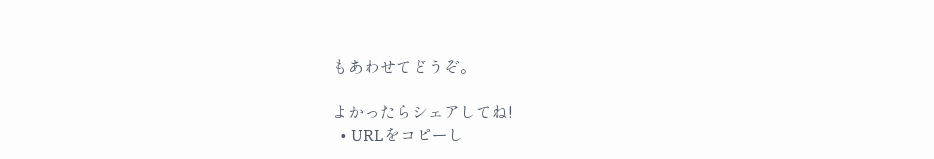もあわせてどうぞ。

よかったらシェアしてね!
  • URLをコピーし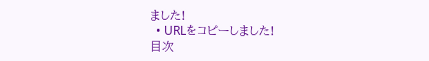ました!
  • URLをコピーしました!
目次